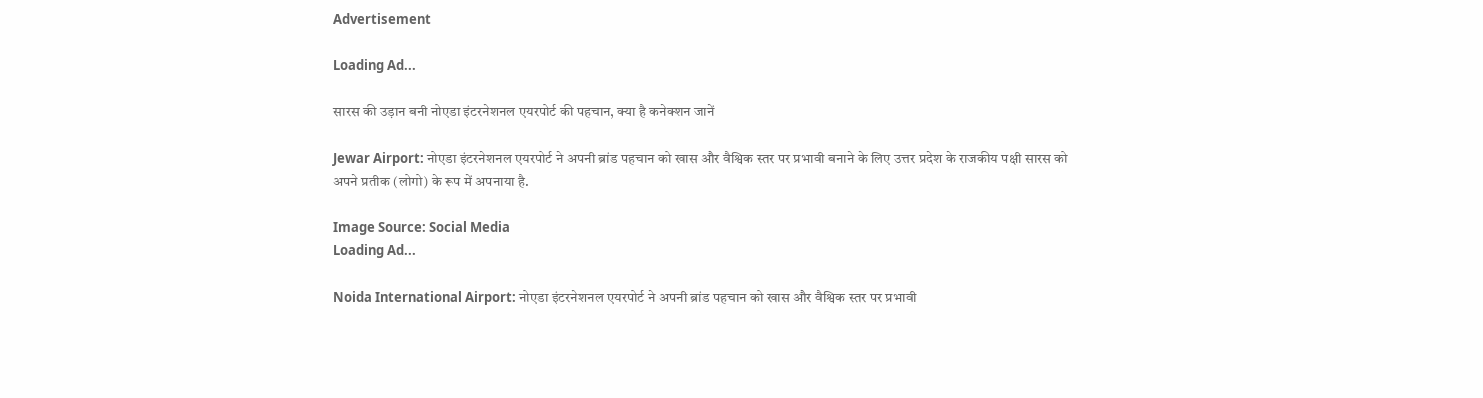Advertisement

Loading Ad...

सारस की उड़ान बनी नोएडा इंटरनेशनल एयरपोर्ट की पहचान, क्या है कनेक्शन जानें

Jewar Airport: नोएडा इंटरनेशनल एयरपोर्ट ने अपनी ब्रांड पहचान को खास और वैश्विक स्तर पर प्रभावी बनाने के लिए उत्तर प्रदेश के राजकीय पक्षी सारस को अपने प्रतीक (लोगो) के रूप में अपनाया है.

Image Source: Social Media
Loading Ad...

Noida International Airport: नोएडा इंटरनेशनल एयरपोर्ट ने अपनी ब्रांड पहचान को खास और वैश्विक स्तर पर प्रभावी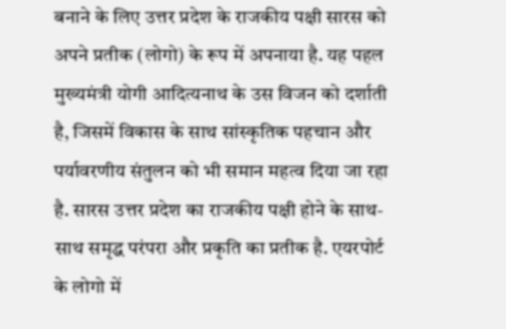बनाने के लिए उत्तर प्रदेश के राजकीय पक्षी सारस को अपने प्रतीक (लोगो) के रूप में अपनाया है. यह पहल मुख्यमंत्री योगी आदित्यनाथ के उस विजन को दर्शाती है, जिसमें विकास के साथ सांस्कृतिक पहचान और पर्यावरणीय संतुलन को भी समान महत्व दिया जा रहा है. सारस उत्तर प्रदेश का राजकीय पक्षी होने के साथ-साथ समृद्ध परंपरा और प्रकृति का प्रतीक है. एयरपोर्ट के लोगो में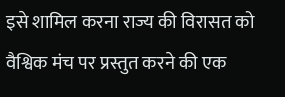इसे शामिल करना राज्य की विरासत को वैश्विक मंच पर प्रस्तुत करने की एक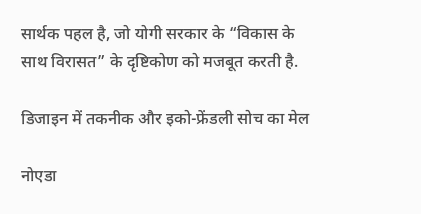सार्थक पहल है, जो योगी सरकार के “विकास के साथ विरासत” के दृष्टिकोण को मजबूत करती है.

डिजाइन में तकनीक और इको-फ्रेंडली सोच का मेल

नोएडा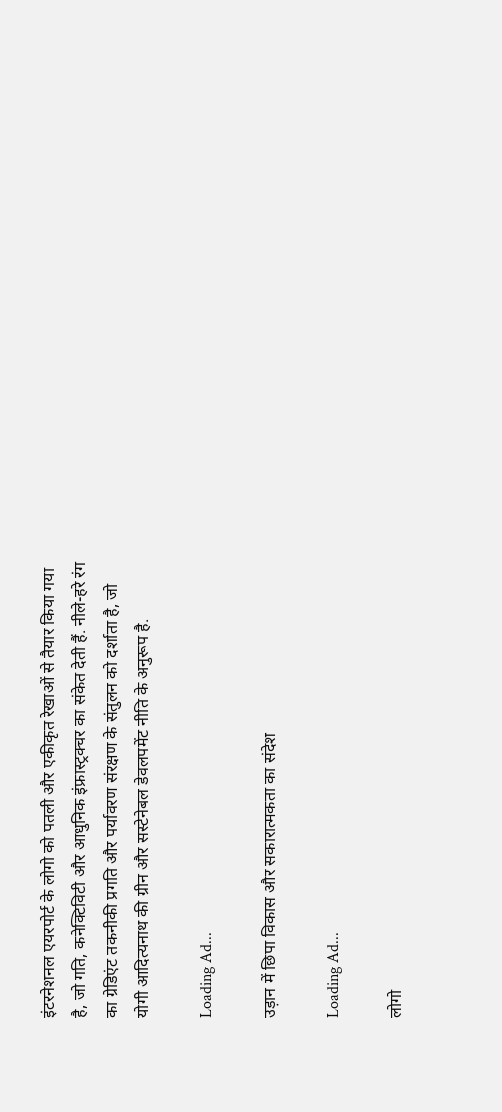इंटरनेशनल एयरपोर्ट के लोगो को पतली और एकीकृत रेखाओं से तैयार किया गया है, जो गति, कनेक्टिविटी और आधुनिक इंफ्रास्ट्रक्चर का संकेत देती हैं. नीले-हरे रंग का ग्रेडिएंट तकनीकी प्रगति और पर्यावरण संरक्षण के संतुलन को दर्शाता है, जो योगी आदित्यनाथ की ग्रीन और सस्टेनेबल डेवलपमेंट नीति के अनुरूप है.

Loading Ad...

उड़ान में छिपा विकास और सकारात्मकता का संदेश

Loading Ad...

लोगो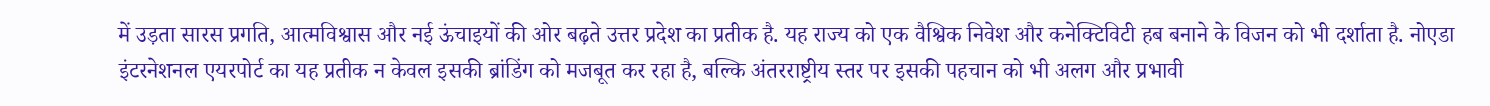में उड़ता सारस प्रगति, आत्मविश्वास और नई ऊंचाइयों की ओर बढ़ते उत्तर प्रदेश का प्रतीक है. यह राज्य को एक वैश्विक निवेश और कनेक्टिविटी हब बनाने के विजन को भी दर्शाता है. नोएडा इंटरनेशनल एयरपोर्ट का यह प्रतीक न केवल इसकी ब्रांडिंग को मजबूत कर रहा है, बल्कि अंतरराष्ट्रीय स्तर पर इसकी पहचान को भी अलग और प्रभावी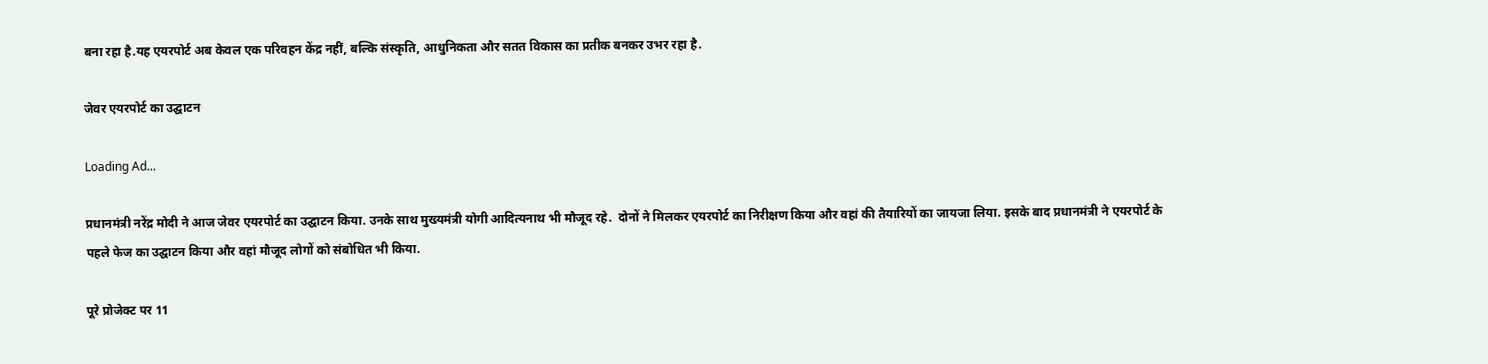बना रहा है.यह एयरपोर्ट अब केवल एक परिवहन केंद्र नहीं, बल्कि संस्कृति, आधुनिकता और सतत विकास का प्रतीक बनकर उभर रहा है.

जेवर एयरपोर्ट का उद्घाटन

Loading Ad...

प्रधानमंत्री नरेंद्र मोदी ने आज जेवर एयरपोर्ट का उद्घाटन किया. उनके साथ मुख्यमंत्री योगी आदित्यनाथ भी मौजूद रहे.  दोनों ने मिलकर एयरपोर्ट का निरीक्षण किया और वहां की तैयारियों का जायजा लिया. इसके बाद प्रधानमंत्री ने एयरपोर्ट के पहले फेज का उद्घाटन किया और वहां मौजूद लोगों को संबोधित भी किया.

पूरे प्रोजेक्ट पर 11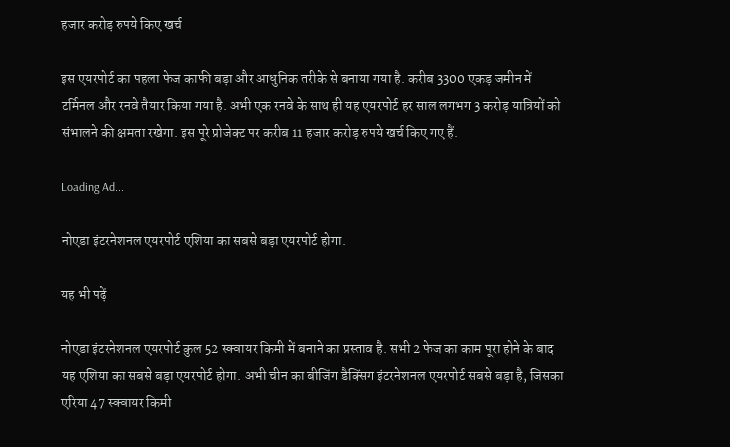हजार करोड़ रुपये किए खर्च

इस एयरपोर्ट का पहला फेज काफी बड़ा और आधुनिक तरीके से बनाया गया है. करीब 3300 एकड़ जमीन में टर्मिनल और रनवे तैयार किया गया है. अभी एक रनवे के साथ ही यह एयरपोर्ट हर साल लगभग 3 करोड़ यात्रियों को संभालने की क्षमता रखेगा. इस पूरे प्रोजेक्ट पर करीब 11 हजार करोड़ रुपये खर्च किए गए हैं.

Loading Ad...

नोएडा इंटरनेशनल एयरपोर्ट एशिया का सबसे बड़ा एयरपोर्ट होगा.

यह भी पढ़ें

नोएडा इंटरनेशनल एयरपोर्ट कुल 52 स्क्वायर किमी में बनाने का प्रस्ताव है. सभी 2 फेज का काम पूरा होने के बाद यह एशिया का सबसे बड़ा एयरपोर्ट होगा. अभी चीन का बीजिंग डैक्सिंग इंटरनेशनल एयरपोर्ट सबसे बड़ा है, जिसका एरिया 47 स्क्वायर किमी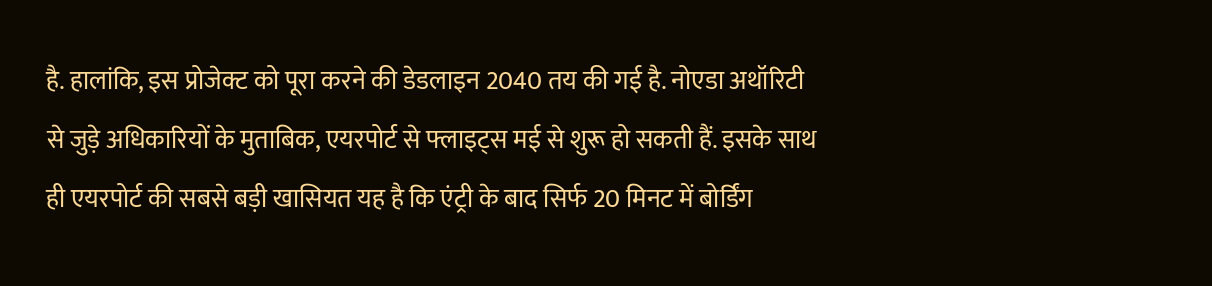है. हालांकि, इस प्रोजेक्ट को पूरा करने की डेडलाइन 2040 तय की गई है. नोएडा अथॉरिटी से जुड़े अधिकारियों के मुताबिक, एयरपोर्ट से फ्लाइट्स मई से शुरू हो सकती हैं. इसके साथ ही एयरपोर्ट की सबसे बड़ी खासियत यह है कि एंट्री के बाद सिर्फ 20 मिनट में बोर्डिंग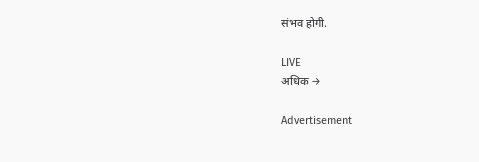संभव होगी.

LIVE
अधिक →

Advertisement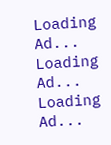Loading Ad...
Loading Ad...
Loading Ad...